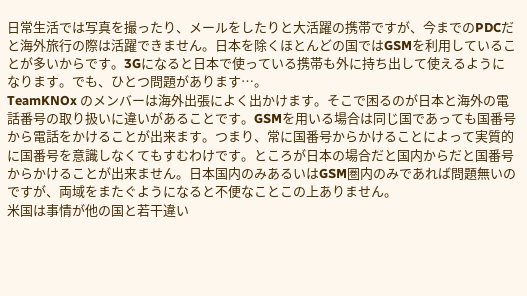日常生活では写真を撮ったり、メールをしたりと大活躍の携帯ですが、今までのPDCだと海外旅行の際は活躍できません。日本を除くほとんどの国ではGSMを利用していることが多いからです。3Gになると日本で使っている携帯も外に持ち出して使えるようになります。でも、ひとつ問題があります…。
TeamKNOx のメンバーは海外出張によく出かけます。そこで困るのが日本と海外の電話番号の取り扱いに違いがあることです。GSMを用いる場合は同じ国であっても国番号から電話をかけることが出来ます。つまり、常に国番号からかけることによって実質的に国番号を意識しなくてもすむわけです。ところが日本の場合だと国内からだと国番号からかけることが出来ません。日本国内のみあるいはGSM圏内のみであれば問題無いのですが、両域をまたぐようになると不便なことこの上ありません。
米国は事情が他の国と若干違い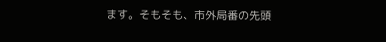ます。そもそも、市外局番の先頭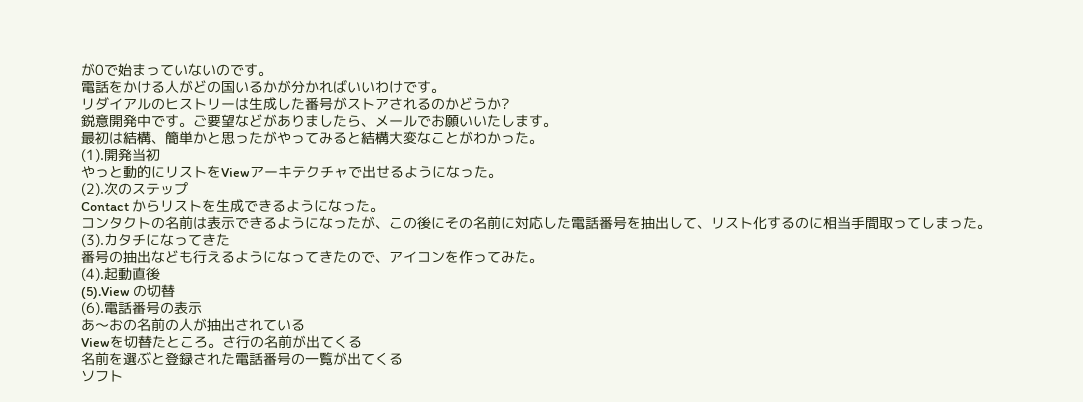が0で始まっていないのです。
電話をかける人がどの国いるかが分かればいいわけです。
リダイアルのヒストリーは生成した番号がストアされるのかどうか?
鋭意開発中です。ご要望などがありましたら、メールでお願いいたします。
最初は結構、簡単かと思ったがやってみると結構大変なことがわかった。
(1).開発当初
やっと動的にリストをViewアーキテクチャで出せるようになった。
(2).次のステップ
Contact からリストを生成できるようになった。
コンタクトの名前は表示できるようになったが、この後にその名前に対応した電話番号を抽出して、リスト化するのに相当手間取ってしまった。
(3).カタチになってきた
番号の抽出なども行えるようになってきたので、アイコンを作ってみた。
(4).起動直後
(5).View の切替
(6).電話番号の表示
あ〜おの名前の人が抽出されている
Viewを切替たところ。さ行の名前が出てくる
名前を選ぶと登録された電話番号の一覧が出てくる
ソフト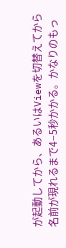が起動してから、あるいはViewを切替えてから名前が現れるまで4−5秒かかる。かなりのもっ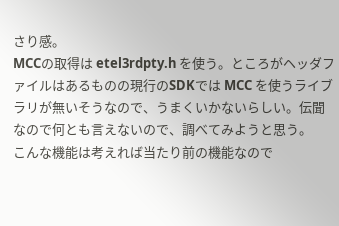さり感。
MCCの取得は etel3rdpty.h を使う。ところがヘッダファイルはあるものの現行のSDKでは MCC を使うライブラリが無いそうなので、うまくいかないらしい。伝聞なので何とも言えないので、調べてみようと思う。
こんな機能は考えれば当たり前の機能なので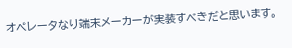オペレータなり端末メーカーが実装すべきだと思います。